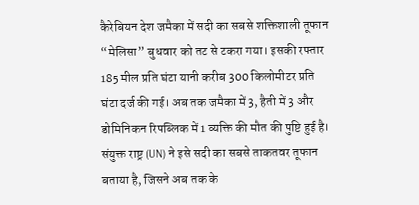कैरेबियन देश जमैका में सदी का सबसे शक्तिशाली तूफान “मेलिसा” बुधवार को तट से टकरा गया। इसकी रफ्तार 185 मील प्रति घंटा यानी करीब 300 किलोमीटर प्रति घंटा दर्ज की गई। अब तक जमैका में 3, हैती में 3 और डोमिनिकन रिपब्लिक में 1 व्यक्ति की मौत की पुष्टि हुई है। संयुक्त राष्ट्र (UN) ने इसे सदी का सबसे ताकतवर तूफान बताया है, जिसने अब तक के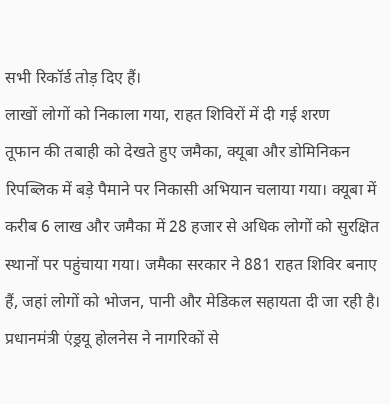सभी रिकॉर्ड तोड़ दिए हैं।
लाखों लोगों को निकाला गया, राहत शिविरों में दी गई शरण
तूफान की तबाही को देखते हुए जमैका, क्यूबा और डोमिनिकन रिपब्लिक में बड़े पैमाने पर निकासी अभियान चलाया गया। क्यूबा में करीब 6 लाख और जमैका में 28 हजार से अधिक लोगों को सुरक्षित स्थानों पर पहुंचाया गया। जमैका सरकार ने 881 राहत शिविर बनाए हैं, जहां लोगों को भोजन, पानी और मेडिकल सहायता दी जा रही है।
प्रधानमंत्री एंड्रयू होलनेस ने नागरिकों से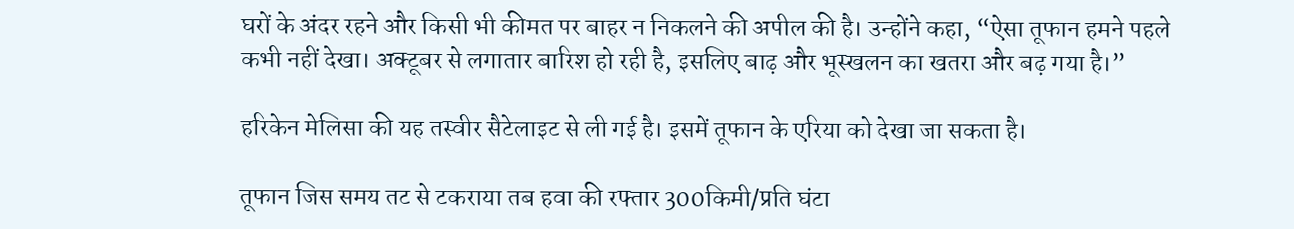घरों के अंदर रहने और किसी भी कीमत पर बाहर न निकलने की अपील की है। उन्होंने कहा, “ऐसा तूफान हमने पहले कभी नहीं देखा। अक्टूबर से लगातार बारिश हो रही है, इसलिए बाढ़ और भूस्खलन का खतरा और बढ़ गया है।”

हरिकेन मेलिसा की यह तस्वीर सैटेलाइट से ली गई है। इसमें तूफान के एरिया को देखा जा सकता है।

तूफान जिस समय तट से टकराया तब हवा की रफ्तार 300किमी/प्रति घंटा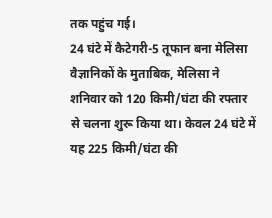तक पहुंच गई।
24 घंटे में कैटेगरी-5 तूफान बना मेलिसा
वैज्ञानिकों के मुताबिक, मेलिसा ने शनिवार को 120 किमी/घंटा की रफ्तार से चलना शुरू किया था। केवल 24 घंटे में यह 225 किमी/घंटा की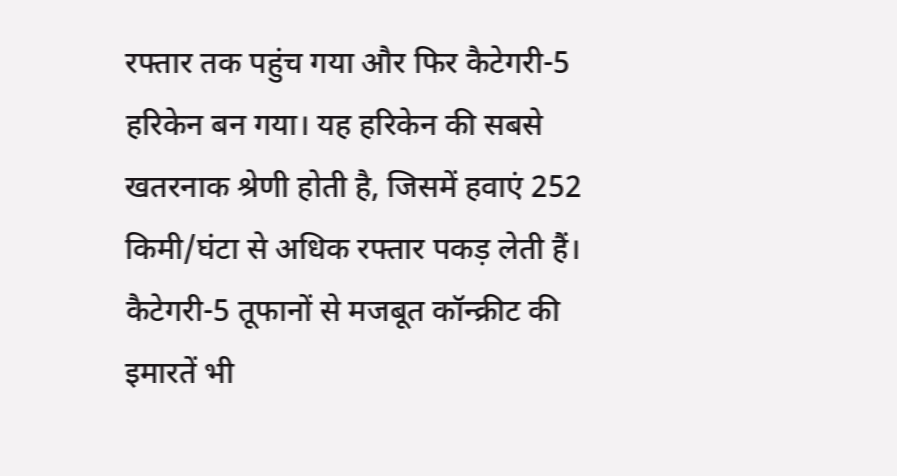रफ्तार तक पहुंच गया और फिर कैटेगरी-5 हरिकेन बन गया। यह हरिकेन की सबसे खतरनाक श्रेणी होती है, जिसमें हवाएं 252 किमी/घंटा से अधिक रफ्तार पकड़ लेती हैं।
कैटेगरी-5 तूफानों से मजबूत कॉन्क्रीट की इमारतें भी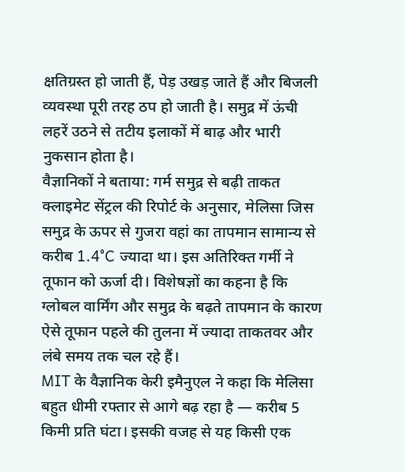क्षतिग्रस्त हो जाती हैं, पेड़ उखड़ जाते हैं और बिजली व्यवस्था पूरी तरह ठप हो जाती है। समुद्र में ऊंची लहरें उठने से तटीय इलाकों में बाढ़ और भारी नुकसान होता है।
वैज्ञानिकों ने बताया: गर्म समुद्र से बढ़ी ताकत
क्लाइमेट सेंट्रल की रिपोर्ट के अनुसार, मेलिसा जिस समुद्र के ऊपर से गुजरा वहां का तापमान सामान्य से करीब 1.4°C ज्यादा था। इस अतिरिक्त गर्मी ने तूफान को ऊर्जा दी। विशेषज्ञों का कहना है कि ग्लोबल वार्मिंग और समुद्र के बढ़ते तापमान के कारण ऐसे तूफान पहले की तुलना में ज्यादा ताकतवर और लंबे समय तक चल रहे हैं।
MIT के वैज्ञानिक केरी इमैनुएल ने कहा कि मेलिसा बहुत धीमी रफ्तार से आगे बढ़ रहा है — करीब 5 किमी प्रति घंटा। इसकी वजह से यह किसी एक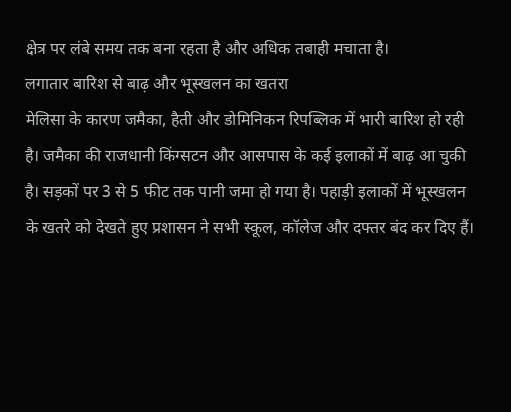क्षेत्र पर लंबे समय तक बना रहता है और अधिक तबाही मचाता है।
लगातार बारिश से बाढ़ और भूस्खलन का खतरा
मेलिसा के कारण जमैका, हैती और डोमिनिकन रिपब्लिक में भारी बारिश हो रही है। जमैका की राजधानी किंग्सटन और आसपास के कई इलाकों में बाढ़ आ चुकी है। सड़कों पर 3 से 5 फीट तक पानी जमा हो गया है। पहाड़ी इलाकों में भूस्खलन के खतरे को देखते हुए प्रशासन ने सभी स्कूल, कॉलेज और दफ्तर बंद कर दिए हैं।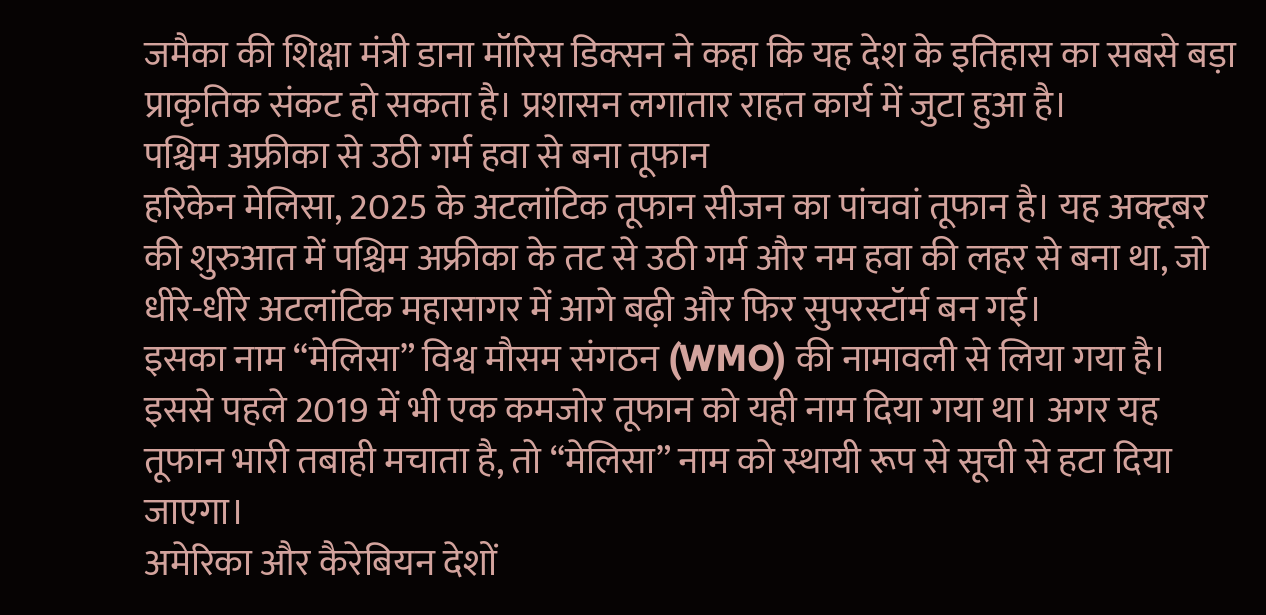जमैका की शिक्षा मंत्री डाना मॉरिस डिक्सन ने कहा कि यह देश के इतिहास का सबसे बड़ा प्राकृतिक संकट हो सकता है। प्रशासन लगातार राहत कार्य में जुटा हुआ है।
पश्चिम अफ्रीका से उठी गर्म हवा से बना तूफान
हरिकेन मेलिसा, 2025 के अटलांटिक तूफान सीजन का पांचवां तूफान है। यह अक्टूबर की शुरुआत में पश्चिम अफ्रीका के तट से उठी गर्म और नम हवा की लहर से बना था, जो धीरे-धीरे अटलांटिक महासागर में आगे बढ़ी और फिर सुपरस्टॉर्म बन गई।
इसका नाम “मेलिसा” विश्व मौसम संगठन (WMO) की नामावली से लिया गया है। इससे पहले 2019 में भी एक कमजोर तूफान को यही नाम दिया गया था। अगर यह तूफान भारी तबाही मचाता है, तो “मेलिसा” नाम को स्थायी रूप से सूची से हटा दिया जाएगा।
अमेरिका और कैरेबियन देशों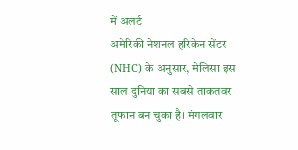में अलर्ट
अमेरिकी नेशनल हरिकेन सेंटर (NHC) के अनुसार, मेलिसा इस साल दुनिया का सबसे ताकतवर तूफान बन चुका है। मंगलवार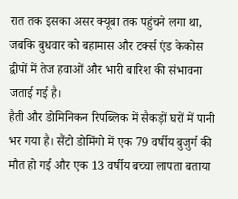रात तक इसका असर क्यूबा तक पहुंचने लगा था, जबकि बुधवार को बहामास और टर्क्स एंड केकोस द्वीपों में तेज हवाओं और भारी बारिश की संभावना जताई गई है।
हैती और डोमिनिकन रिपब्लिक में सैकड़ों घरों में पानी भर गया है। सैंटो डोमिंगो में एक 79 वर्षीय बुजुर्ग की मौत हो गई और एक 13 वर्षीय बच्चा लापता बताया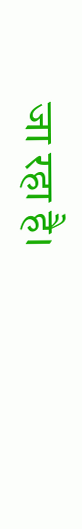जा रहा है।